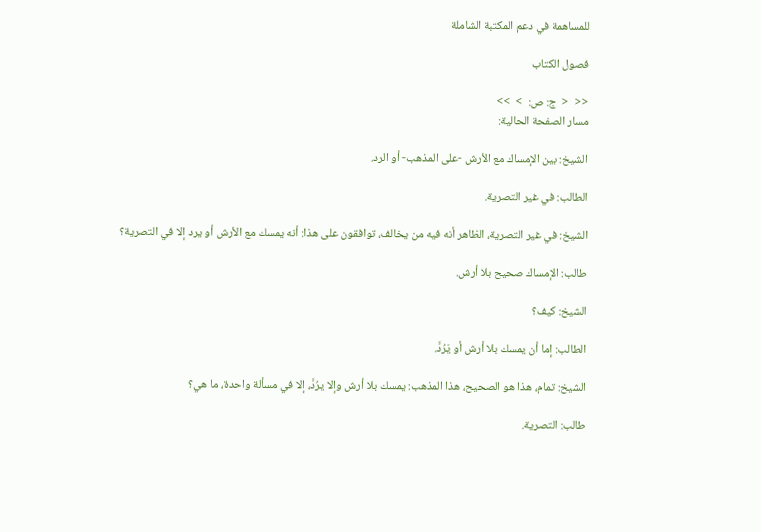للمساهمة في دعم المكتبة الشاملة

فصول الكتاب

<<  <  ج: ص:  >  >>
مسار الصفحة الحالية:

الشيخ: بين الإمساك مع الأرش -على المذهب- أو الرد.

الطالب: في غير التصرية.

الشيخ: في غير التصرية، الظاهر أنه فيه من يخالف، توافقون على هذا: أنه يمسك مع الأرش أو يرد إلا في التصرية؟

طالب: الإمساك صحيح بلا أرش.

الشيخ: كيف؟

الطالب: إما أن يمسك بلا أرش أو يَرُدَّ.

الشيخ: تمام، هذا هو الصحيح، هذا المذهب: يمسك بلا أرش وإلا يرُدَّ، إلا في مسألة واحدة، ما هي؟

طالب: التصرية.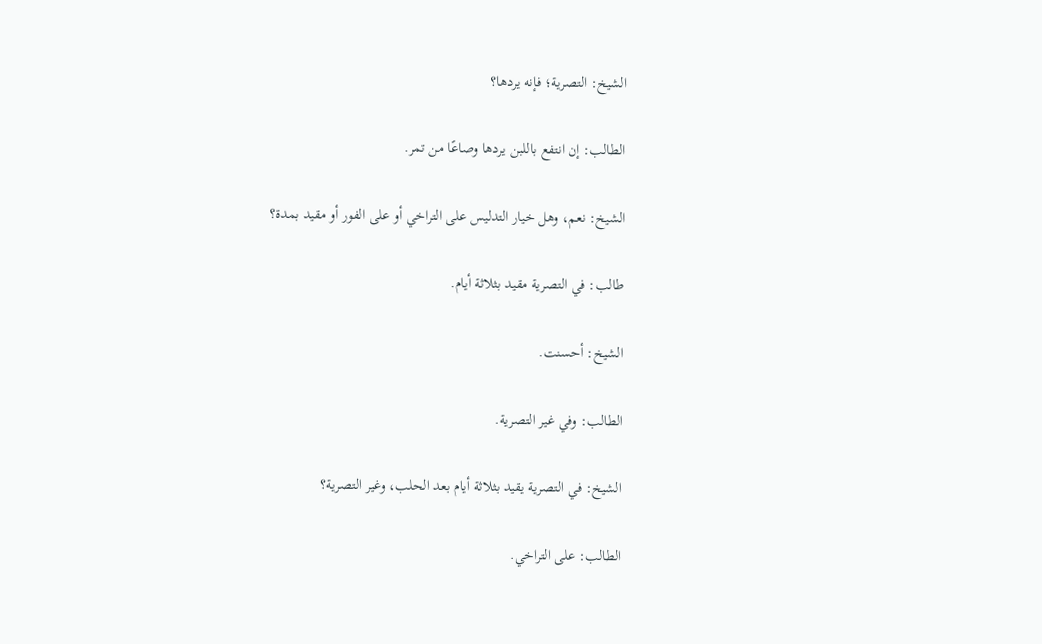الشيخ: التصرية؛ فإنه يردها؟

الطالب: إن انتفع باللبن يردها وصاعًا من تمر.

الشيخ: نعم، وهل خيار التدليس على التراخي أو على الفور أو مقيد بمدة؟

طالب: في التصرية مقيد بثلاثة أيام.

الشيخ: أحسنت.

الطالب: وفي غير التصرية.

الشيخ: في التصرية يقيد بثلاثة أيام بعد الحلب، وغير التصرية؟

الطالب: على التراخي.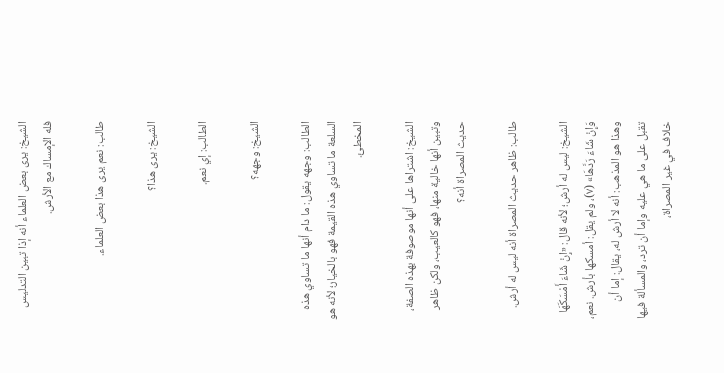الشيخ: يرى بعض العلماء أنه إذا تبين التدليس فله الإمساك مع الأرش.

طالب: نعم يرى هذا بعض العلماء.

الشيخ: يرى هذا؟

الطالب: إي نعم.

الشيخ: وجهه؟

الطالب: وجهه يقول: ما دام أنها ما تساوي هذه السلعة ما تساوي هذه القيمة فهو بالخيار؛ لأنه هو المخطئ.

الشيخ: اشتراها على أنها موصوفة بهذه الصفة، وتبين أنها خالية منها، فهو كالعيب، ولكن ظاهر حديث المصراة أنه؟

طالب: ظاهر حديث المصراة أنه ليس له أرش.

الشيخ: ليس له أرش؛ لأنه قال: «إِنْ شَاءَ أَمْسَكَهَا وَإِنْ شَاءَ رَدَّهَا» (٧)، ولم يقل: أمسكها بأرش. نعم، وهذا هو المذهب: أنه لا أرش له، يقال: إما أن تقبل على ما هي عليه وإما أن ترد، والمسألة فيها خلاف في غير المصراة،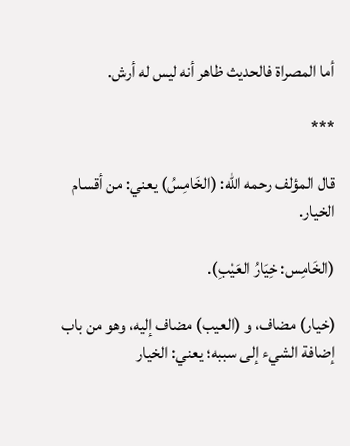أما المصراة فالحديث ظاهر أنه ليس له أرش.

***

قال المؤلف رحمه الله: (الخَامِسُ) يعني: من أقسام الخيار.

(الخَامِس: خِيَارُ العَيْبِ).

(خيار) مضاف، و (العيب) مضاف إليه، وهو من باب إضافة الشيء إلى سببه؛ يعني: الخيار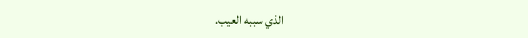الذي سببه العيب.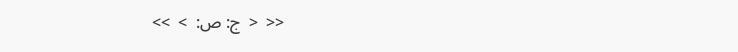<<  <  ج: ص:  >  >>